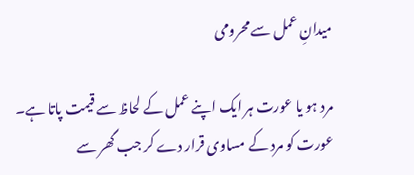میدانِ عمل سے محرومی

مرد ہو یا عورت ہر ایک اپنے عمل کے لحاظ سے قیمت پاتا ہے۔ عورت کو مرد کے مساوی قرار دے کر جب گھر سے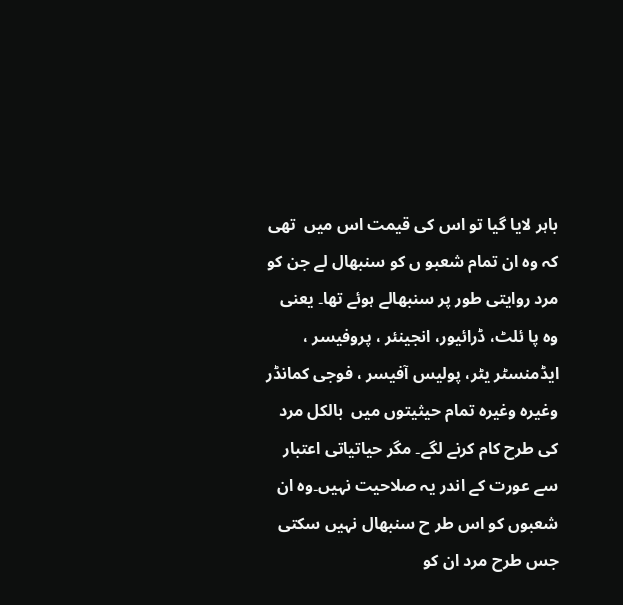باہر لایا گیا تو اس کی قیمت اس میں  تھی کہ وہ ان تمام شعبو ں کو سنبھال لے جن کو مرد روایتی طور پر سنبھالے ہوئے تھا۔ یعنی وہ پا ئلٹ، ڈرائیور، انجینئر ، پروفیسر ، ایڈمنسٹر یٹر، پولیس آفیسر ، فوجی کمانڈر وغیرہ وغیرہ تمام حیثیتوں میں  بالکل مرد کی طرح کام کرنے لگے۔ مگر حیاتیاتی اعتبار سے عورت کے اندر یہ صلاحیت نہیں۔وہ ان شعبوں کو اس طر ح سنبھال نہیں سکتی جس طرح مرد ان کو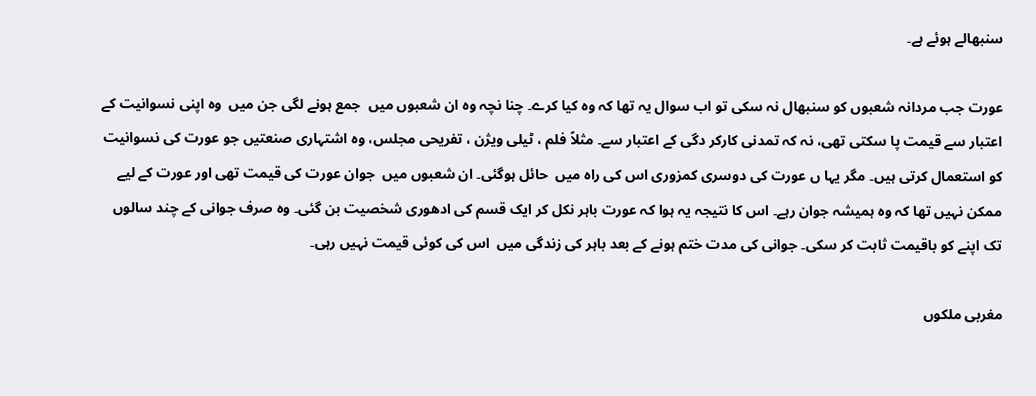سنبھالے ہوئے ہے۔

عورت جب مردانہ شعبوں کو سنبھال نہ سکی تو اب سوال یہ تھا کہ وہ کیا کرے۔ چنا نچہ وہ ان شعبوں میں  جمع ہونے لگی جن میں  وہ اپنی نسوانیت کے اعتبار سے قیمت پا سکتی تھی، نہ کہ تمدنی کارکر دگی کے اعتبار سے۔ مثلاً فلم ، ٹیلی ویژن ، تفریحی مجلس، وہ اشتہاری صنعتیں جو عورت کی نسوانیت کو استعمال کرتی ہیں۔ مگر یہا ں عورت کی دوسری کمزوری اس کی راہ میں  حائل ہوگئی۔ ان شعبوں میں  جوان عورت کی قیمت تھی اور عورت کے لیے ممکن نہیں تھا کہ وہ ہمیشہ جوان رہے۔ اس کا نتیجہ یہ ہوا کہ عورت باہر نکل کر ایک قسم کی ادھوری شخصیت بن گئی۔ وہ صرف جوانی کے چند سالوں تک اپنے کو باقیمت ثابت کر سکی۔ جوانی کی مدت ختم ہونے کے بعد باہر کی زندگی میں  اس کی کوئی قیمت نہیں رہی۔

مغربی ملکوں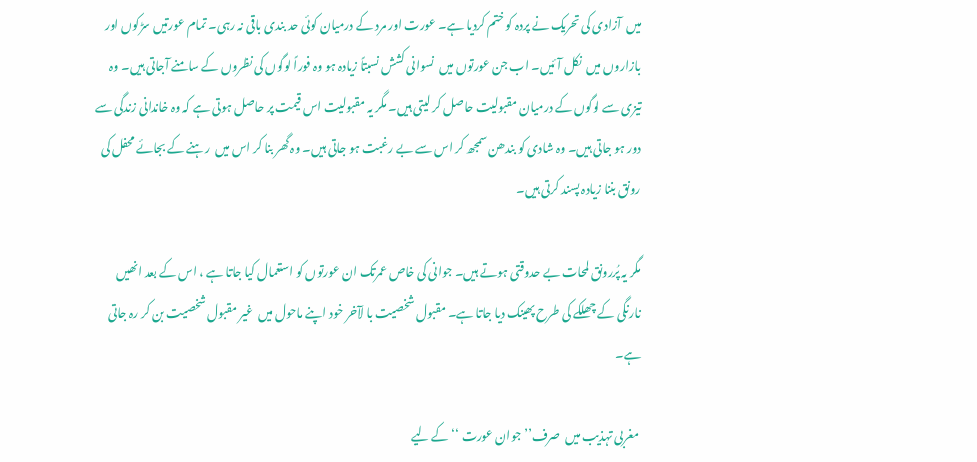میں  آزادی کی تحریک نے پردہ کو ختم کردیا ہے۔ عورت اور مرد کے درمیان کوئی حد بندی باقی نہ رہی۔ تمام عورتیں سڑکوں اور بازاروں میں  نکل آئیں۔ اب جن عورتوں میں  نسوانی کشش نسبتاً زیادہ ہو وہ فوراً لوگوں کی نظروں کے سامنے آجاتی ہیں۔ وہ تیزی سے لوگوں کے درمیان مقبولیت حاصل کر لیتی ہیں۔ مگر یہ مقبولیت اس قیمت پر حاصل ہوتی ہے کہ وہ خاندانی زندگی سے دور ہو جاتی ہیں۔ وہ شادی کو بندھن سمجھ کر اس سے بے رغبت ہو جاتی ہیں۔ وہ گھر بنا کر اس میں  رہنے کے بجائے محفل کی رونق بننا زیادہ پسند کرتی ہیں۔

مگر یہ پُررونق لمحات بے حدوقتی ہوتے ہیں۔ جوانی کی خاص عمرتک ان عورتوں کو استعمال کیا جاتا ہے ، اس کے بعد انھیں نارنگی کے چھلکے کی طرح پھینک دیا جاتا ہے۔ مقبول شخصیت با لآخر خود اپنے ماحول میں  غیر مقبول شخصیت بن کر رہ جاتی ہے۔

 مغربی تہذیب میں  صرف’’ جوان عورت ‘‘ کے لیے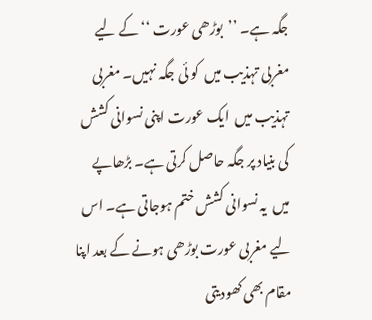جگہ ہے۔ ’’بوڑھی عورت ‘‘ کے لیے مغربی تہذیب میں  کو ئی جگہ نہیں۔ مغربی تہذیب میں  ایک عورت اپنی نسوانی کشش کی بنیاد پر جگہ حاصل کرتی ہے۔ بڑھاپے میں  یہ نسوانی کشش ختم ہوجاتی ہے۔ اس لیے مغربی عورت بوڑھی ہونے کے بعد اپنا مقام بھی کھودیتی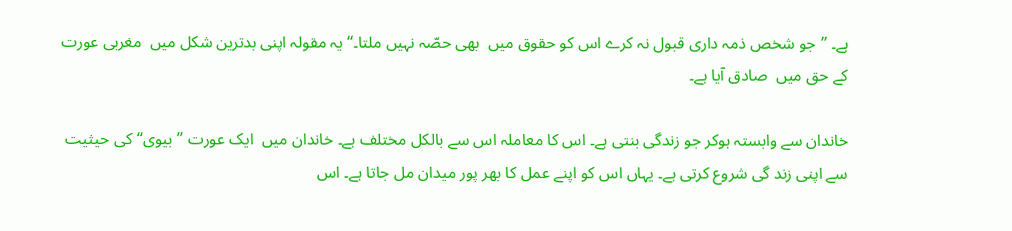ہے۔ ’’جو شخص ذمہ داری قبول نہ کرے اس کو حقوق میں  بھی حصّہ نہیں ملتا۔‘‘ یہ مقولہ اپنی بدترین شکل میں  مغربی عورت کے حق میں  صادق آیا ہے۔

خاندان سے وابستہ ہوکر جو زندگی بنتی ہے۔ اس کا معاملہ اس سے بالکل مختلف ہے۔ خاندان میں  ایک عورت ’’بیوی‘‘ کی حیثیت سے اپنی زند گی شروع کرتی ہے۔ یہاں اس کو اپنے عمل کا بھر پور میدان مل جاتا ہے۔ اس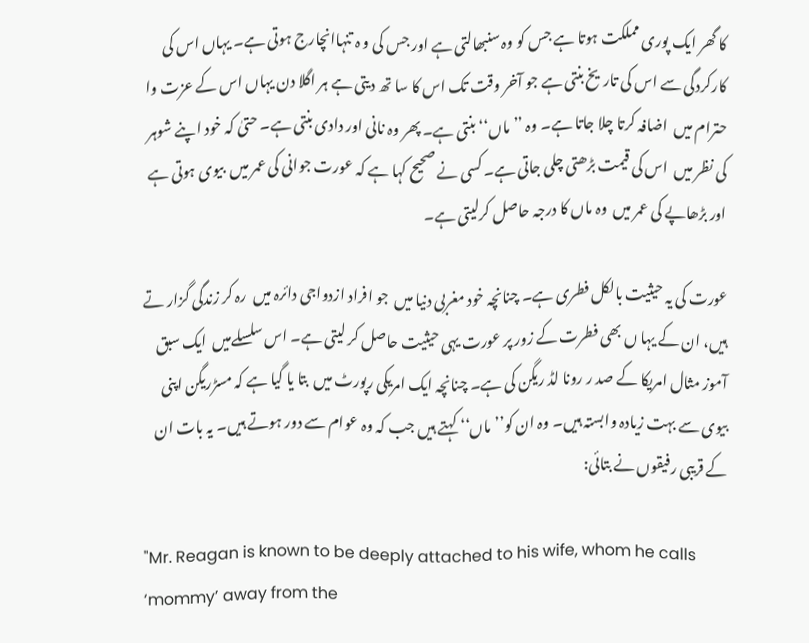کا گھر ایک پوری مملکت ہوتا ہے جس کو وہ سنبھالتی ہے اور جس کی و ہ تنہاانچارج ہوتی ہے۔ یہاں اس کی کارکردگی سے اس کی تاریخ بنتی ہے جو آخر وقت تک اس کا سا تھ دیتی ہے ہر اگلا دن یہاں اس کے عزت وا حترام میں  اضافہ کرتا چلا جاتا ہے۔ وہ ’’ماں‘‘ بنتی ہے۔ پھر وہ نانی اور دادی بنتی ہے۔ حتیٰ کہ خود اپنے شوہر کی نظر میں  اس کی قیمت بڑھتی چلی جاتی ہے۔ کسی نے صحیح کہا ہے کہ عورت جوانی کی عمر میں  بیوی ہوتی ہے اور بڑھاپے کی عمر میں  وہ ماں کا درجہ حاصل کرلیتی ہے۔

عورت کی یہ حیثیت بالکل فطری ہے۔ چنانچہ خود مغربی دنیا میں  جو افراد ازدواجی دائرہ میں  رہ کر زندگی گزار تے ہیں، ان کے یہا ں بھی فطرت کے زور پر عورت یہی حیثیت حاصل کر لیتی ہے۔ اس سلسلےمیں  ایک سبق آموز مثال امریکا کے صد ر رونا لڈ ریگن کی ہے۔ چنانچہ ایک امریکی رپورٹ میں  بتا یا گیا ہے کہ مسڑریگن اپنی بیوی سے بہت زیادہ وابستہ ہیں۔ وہ ان کو’’ماں‘‘ کہتے ہیں جب کہ وہ عوام سے دور ہوتے ہیں۔ یہ بات ان کے قریبی رفیقوں نے بتائی:

"Mr. Reagan is known to be deeply attached to his wife, whom he calls ‘mommy’ away from the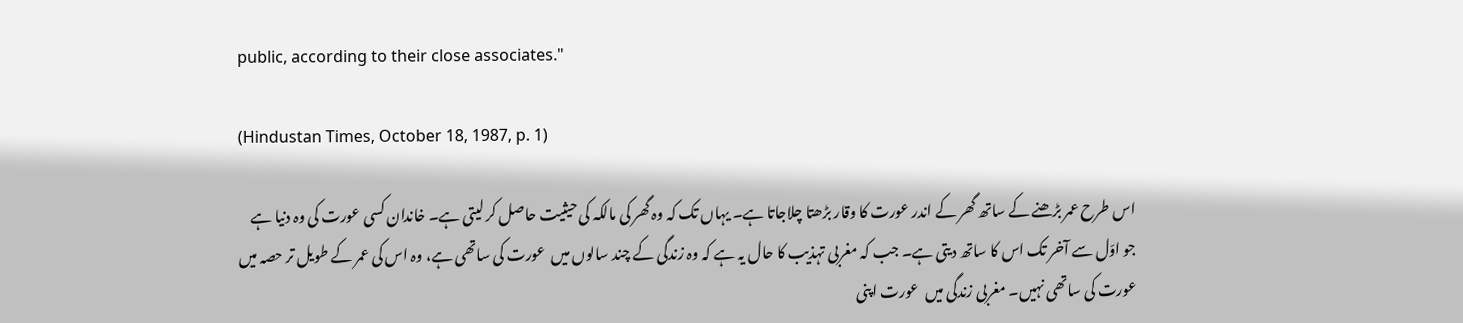public, according to their close associates."

(Hindustan Times, October 18, 1987, p. 1)

اس طرح عمر بڑھنے کے ساتھ گھر کے اندر عورت کا وقار بڑھتا چلاجاتا ہے۔ یہاں تک کہ وہ گھر کی مالکہ کی حیثیت حاصل کر لیتی ہے۔ خاندان کسی عورت کی وہ دنیا ہے جو اوّل سے آخر تک اس کا ساتھ دیتی ہے۔ جب کہ مغربی تہذیب کا حال یہ ہے کہ وہ زندگی کے چند سالوں میں  عورت کی ساتھی ہے، وہ اس کی عمر کے طویل تر حصہ میں  عورت کی ساتھی نہیں۔ مغربی زندگی میں  عورت اپنی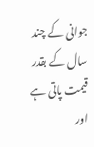جوانی کے چند سال کے بقدر قیمت پاتی ہے اور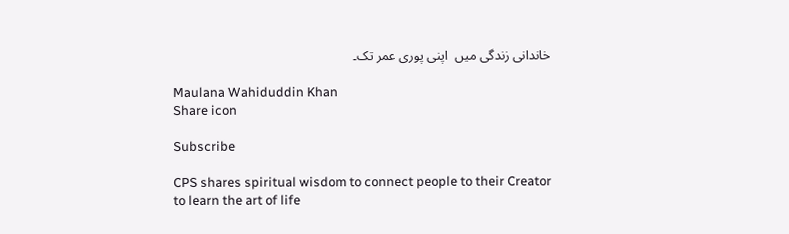خاندانی زندگی میں  اپنی پوری عمر تک۔

Maulana Wahiduddin Khan
Share icon

Subscribe

CPS shares spiritual wisdom to connect people to their Creator to learn the art of life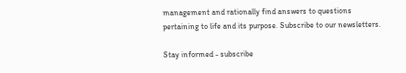management and rationally find answers to questions pertaining to life and its purpose. Subscribe to our newsletters.

Stay informed - subscribe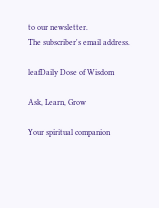to our newsletter.
The subscriber's email address.

leafDaily Dose of Wisdom

Ask, Learn, Grow

Your spiritual companion